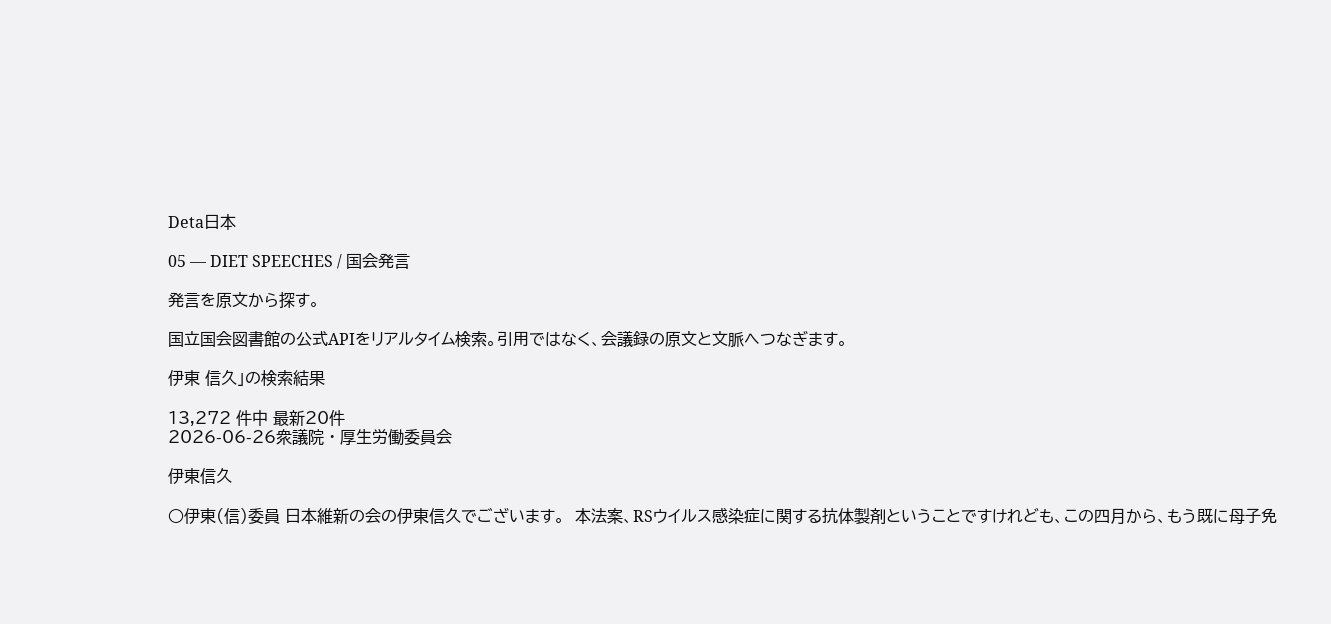Deta日本

05 — DIET SPEECHES / 国会発言

発言を原文から探す。

国立国会図書館の公式APIをリアルタイム検索。引用ではなく、会議録の原文と文脈へつなぎます。

伊東 信久」の検索結果

13,272 件中 最新20件
2026-06-26衆議院 · 厚生労働委員会

伊東信久

○伊東(信)委員 日本維新の会の伊東信久でございます。  本法案、RSウイルス感染症に関する抗体製剤ということですけれども、この四月から、もう既に母子免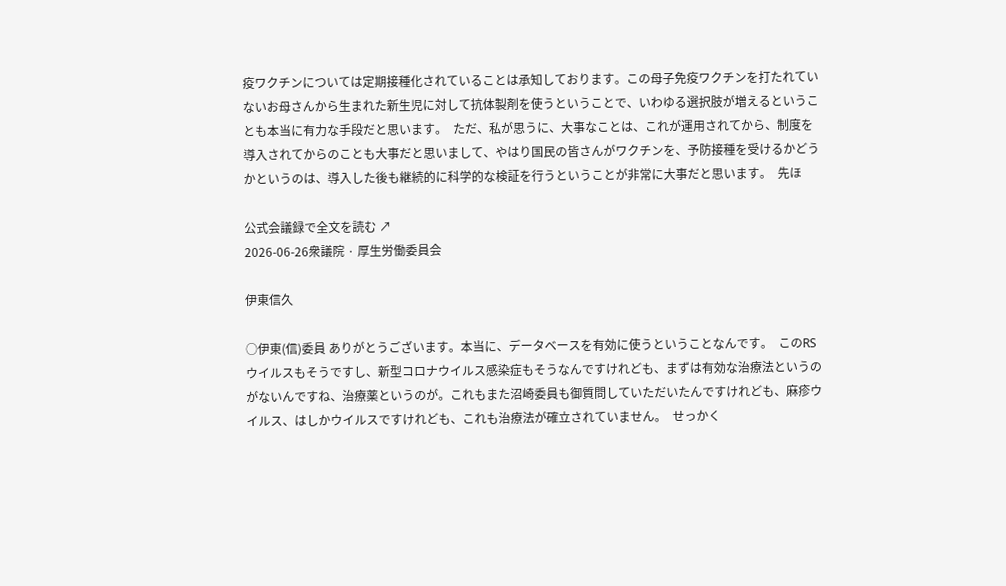疫ワクチンについては定期接種化されていることは承知しております。この母子免疫ワクチンを打たれていないお母さんから生まれた新生児に対して抗体製剤を使うということで、いわゆる選択肢が増えるということも本当に有力な手段だと思います。  ただ、私が思うに、大事なことは、これが運用されてから、制度を導入されてからのことも大事だと思いまして、やはり国民の皆さんがワクチンを、予防接種を受けるかどうかというのは、導入した後も継続的に科学的な検証を行うということが非常に大事だと思います。  先ほ

公式会議録で全文を読む ↗
2026-06-26衆議院 · 厚生労働委員会

伊東信久

○伊東(信)委員 ありがとうございます。本当に、データベースを有効に使うということなんです。  このRSウイルスもそうですし、新型コロナウイルス感染症もそうなんですけれども、まずは有効な治療法というのがないんですね、治療薬というのが。これもまた沼崎委員も御質問していただいたんですけれども、麻疹ウイルス、はしかウイルスですけれども、これも治療法が確立されていません。  せっかく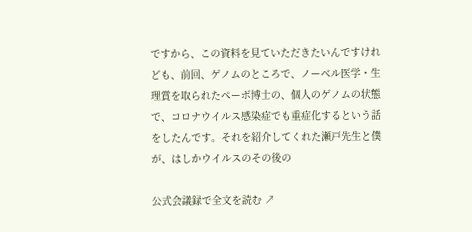ですから、この資料を見ていただきたいんですけれども、前回、ゲノムのところで、ノーベル医学・生理賞を取られたペーボ博士の、個人のゲノムの状態で、コロナウイルス感染症でも重症化するという話をしたんです。それを紹介してくれた瀬戸先生と僕が、はしかウイルスのその後の

公式会議録で全文を読む ↗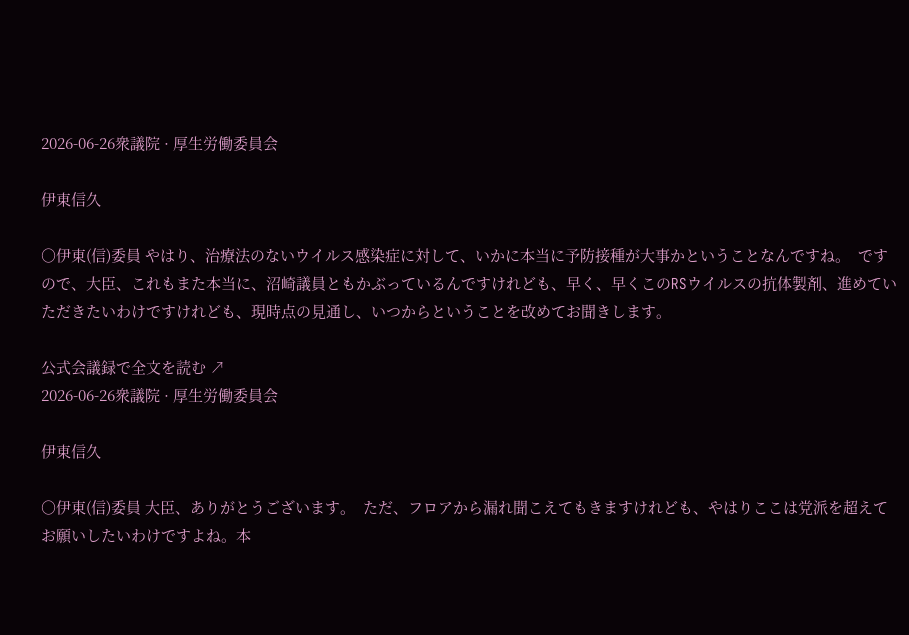2026-06-26衆議院 · 厚生労働委員会

伊東信久

○伊東(信)委員 やはり、治療法のないウイルス感染症に対して、いかに本当に予防接種が大事かということなんですね。  ですので、大臣、これもまた本当に、沼崎議員ともかぶっているんですけれども、早く、早くこのRSウイルスの抗体製剤、進めていただきたいわけですけれども、現時点の見通し、いつからということを改めてお聞きします。

公式会議録で全文を読む ↗
2026-06-26衆議院 · 厚生労働委員会

伊東信久

○伊東(信)委員 大臣、ありがとうございます。  ただ、フロアから漏れ聞こえてもきますけれども、やはりここは党派を超えてお願いしたいわけですよね。本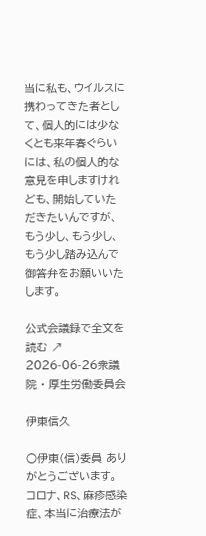当に私も、ウイルスに携わってきた者として、個人的には少なくとも来年春ぐらいには、私の個人的な意見を申しますけれども、開始していただきたいんですが、もう少し、もう少し、もう少し踏み込んで御答弁をお願いいたします。

公式会議録で全文を読む ↗
2026-06-26衆議院 · 厚生労働委員会

伊東信久

○伊東(信)委員 ありがとうございます。  コロナ、RS、麻疹感染症、本当に治療法が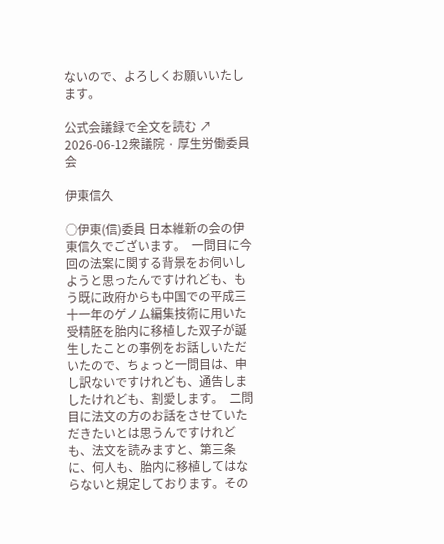ないので、よろしくお願いいたします。

公式会議録で全文を読む ↗
2026-06-12衆議院 · 厚生労働委員会

伊東信久

○伊東(信)委員 日本維新の会の伊東信久でございます。  一問目に今回の法案に関する背景をお伺いしようと思ったんですけれども、もう既に政府からも中国での平成三十一年のゲノム編集技術に用いた受精胚を胎内に移植した双子が誕生したことの事例をお話しいただいたので、ちょっと一問目は、申し訳ないですけれども、通告しましたけれども、割愛します。  二問目に法文の方のお話をさせていただきたいとは思うんですけれども、法文を読みますと、第三条に、何人も、胎内に移植してはならないと規定しております。その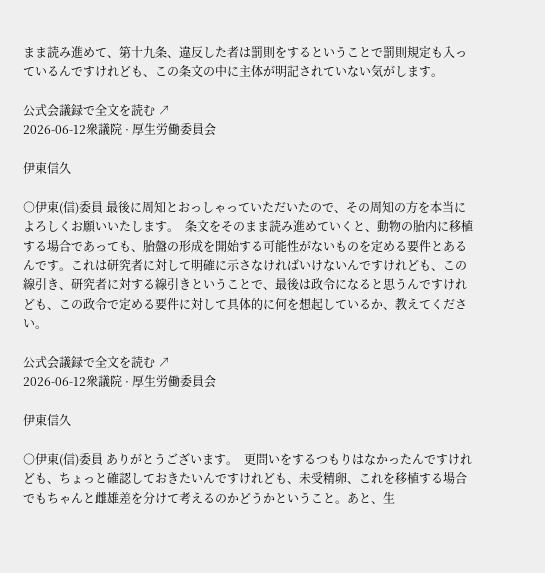まま読み進めて、第十九条、違反した者は罰則をするということで罰則規定も入っているんですけれども、この条文の中に主体が明記されていない気がします。

公式会議録で全文を読む ↗
2026-06-12衆議院 · 厚生労働委員会

伊東信久

○伊東(信)委員 最後に周知とおっしゃっていただいたので、その周知の方を本当によろしくお願いいたします。  条文をそのまま読み進めていくと、動物の胎内に移植する場合であっても、胎盤の形成を開始する可能性がないものを定める要件とあるんです。これは研究者に対して明確に示さなければいけないんですけれども、この線引き、研究者に対する線引きということで、最後は政令になると思うんですけれども、この政令で定める要件に対して具体的に何を想起しているか、教えてください。

公式会議録で全文を読む ↗
2026-06-12衆議院 · 厚生労働委員会

伊東信久

○伊東(信)委員 ありがとうございます。  更問いをするつもりはなかったんですけれども、ちょっと確認しておきたいんですけれども、未受精卵、これを移植する場合でもちゃんと雌雄差を分けて考えるのかどうかということ。あと、生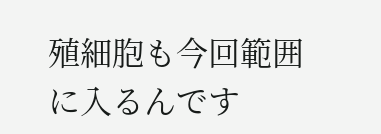殖細胞も今回範囲に入るんです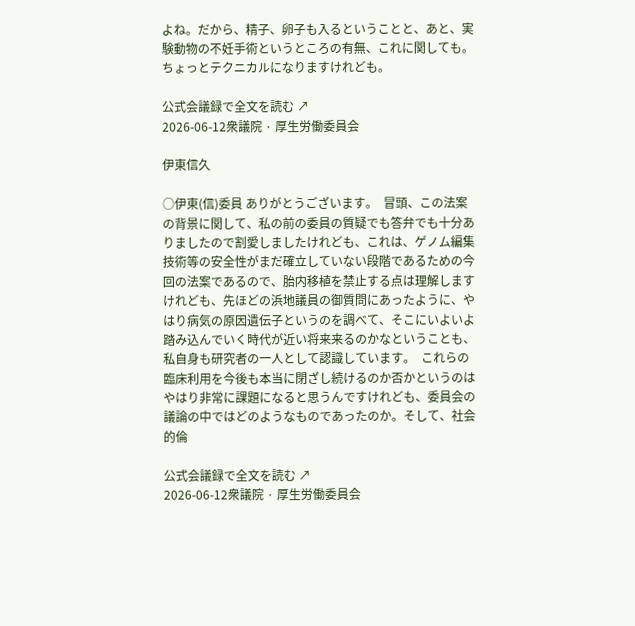よね。だから、精子、卵子も入るということと、あと、実験動物の不妊手術というところの有無、これに関しても。ちょっとテクニカルになりますけれども。

公式会議録で全文を読む ↗
2026-06-12衆議院 · 厚生労働委員会

伊東信久

○伊東(信)委員 ありがとうございます。  冒頭、この法案の背景に関して、私の前の委員の質疑でも答弁でも十分ありましたので割愛しましたけれども、これは、ゲノム編集技術等の安全性がまだ確立していない段階であるための今回の法案であるので、胎内移植を禁止する点は理解しますけれども、先ほどの浜地議員の御質問にあったように、やはり病気の原因遺伝子というのを調べて、そこにいよいよ踏み込んでいく時代が近い将来来るのかなということも、私自身も研究者の一人として認識しています。  これらの臨床利用を今後も本当に閉ざし続けるのか否かというのはやはり非常に課題になると思うんですけれども、委員会の議論の中ではどのようなものであったのか。そして、社会的倫

公式会議録で全文を読む ↗
2026-06-12衆議院 · 厚生労働委員会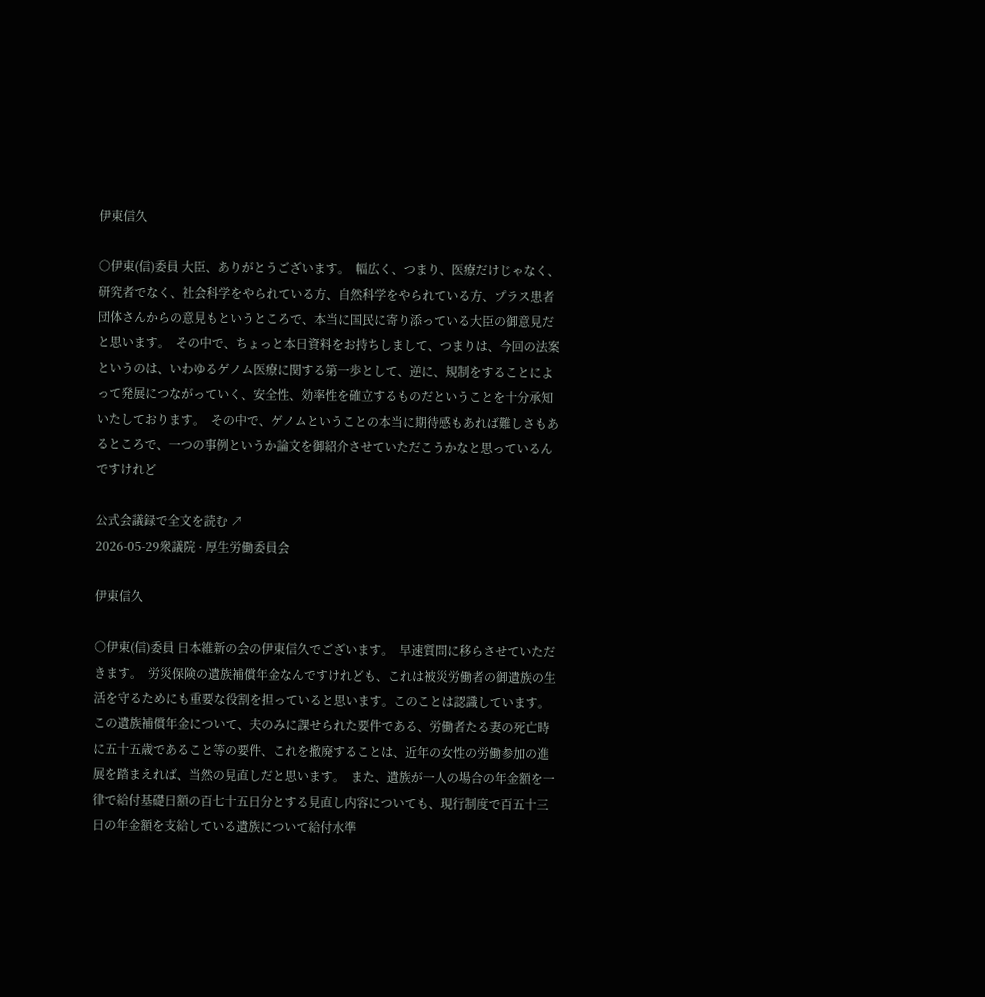伊東信久

○伊東(信)委員 大臣、ありがとうございます。  幅広く、つまり、医療だけじゃなく、研究者でなく、社会科学をやられている方、自然科学をやられている方、プラス患者団体さんからの意見もというところで、本当に国民に寄り添っている大臣の御意見だと思います。  その中で、ちょっと本日資料をお持ちしまして、つまりは、今回の法案というのは、いわゆるゲノム医療に関する第一歩として、逆に、規制をすることによって発展につながっていく、安全性、効率性を確立するものだということを十分承知いたしております。  その中で、ゲノムということの本当に期待感もあれば難しさもあるところで、一つの事例というか論文を御紹介させていただこうかなと思っているんですけれど

公式会議録で全文を読む ↗
2026-05-29衆議院 · 厚生労働委員会

伊東信久

○伊東(信)委員 日本維新の会の伊東信久でございます。  早速質問に移らさせていただきます。  労災保険の遺族補償年金なんですけれども、これは被災労働者の御遺族の生活を守るためにも重要な役割を担っていると思います。このことは認識しています。  この遺族補償年金について、夫のみに課せられた要件である、労働者たる妻の死亡時に五十五歳であること等の要件、これを撤廃することは、近年の女性の労働参加の進展を踏まえれば、当然の見直しだと思います。  また、遺族が一人の場合の年金額を一律で給付基礎日額の百七十五日分とする見直し内容についても、現行制度で百五十三日の年金額を支給している遺族について給付水準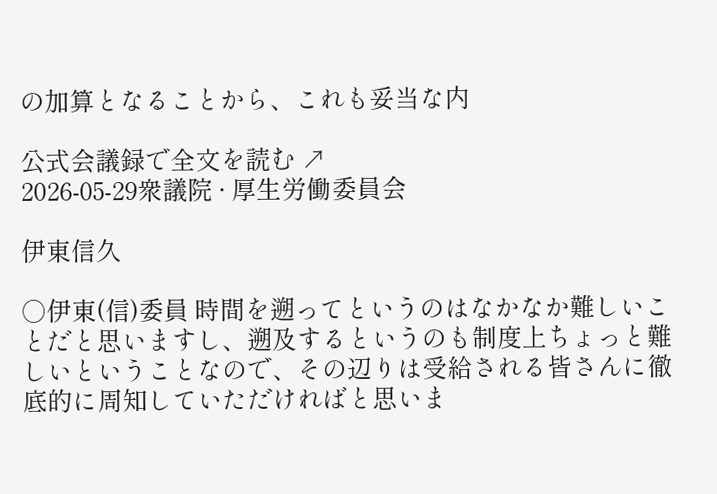の加算となることから、これも妥当な内

公式会議録で全文を読む ↗
2026-05-29衆議院 · 厚生労働委員会

伊東信久

○伊東(信)委員 時間を遡ってというのはなかなか難しいことだと思いますし、遡及するというのも制度上ちょっと難しいということなので、その辺りは受給される皆さんに徹底的に周知していただければと思いま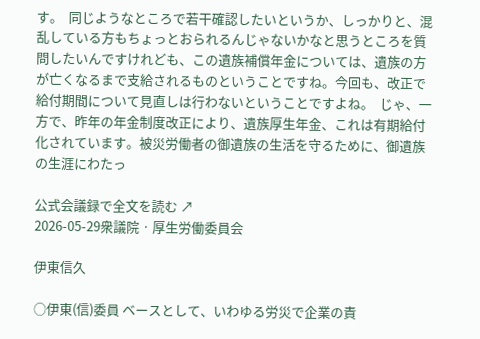す。  同じようなところで若干確認したいというか、しっかりと、混乱している方もちょっとおられるんじゃないかなと思うところを質問したいんですけれども、この遺族補償年金については、遺族の方が亡くなるまで支給されるものということですね。今回も、改正で給付期間について見直しは行わないということですよね。  じゃ、一方で、昨年の年金制度改正により、遺族厚生年金、これは有期給付化されています。被災労働者の御遺族の生活を守るために、御遺族の生涯にわたっ

公式会議録で全文を読む ↗
2026-05-29衆議院 · 厚生労働委員会

伊東信久

○伊東(信)委員 ベースとして、いわゆる労災で企業の責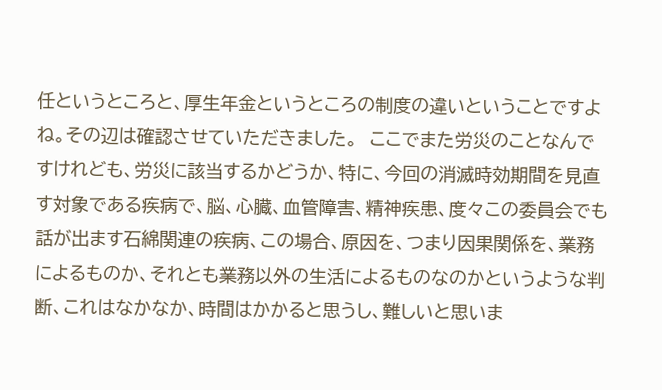任というところと、厚生年金というところの制度の違いということですよね。その辺は確認させていただきました。  ここでまた労災のことなんですけれども、労災に該当するかどうか、特に、今回の消滅時効期間を見直す対象である疾病で、脳、心臓、血管障害、精神疾患、度々この委員会でも話が出ます石綿関連の疾病、この場合、原因を、つまり因果関係を、業務によるものか、それとも業務以外の生活によるものなのかというような判断、これはなかなか、時間はかかると思うし、難しいと思いま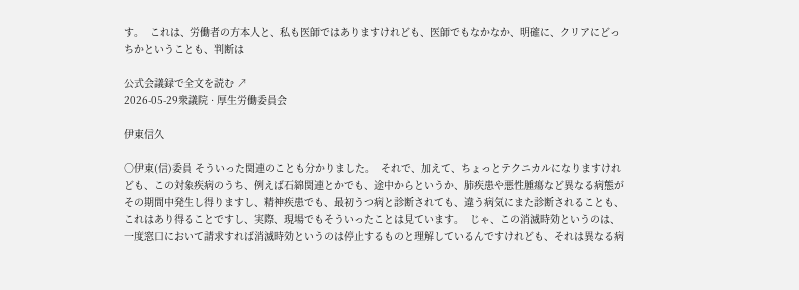す。  これは、労働者の方本人と、私も医師ではありますけれども、医師でもなかなか、明確に、クリアにどっちかということも、判断は

公式会議録で全文を読む ↗
2026-05-29衆議院 · 厚生労働委員会

伊東信久

○伊東(信)委員 そういった関連のことも分かりました。  それで、加えて、ちょっとテクニカルになりますけれども、この対象疾病のうち、例えば石綿関連とかでも、途中からというか、肺疾患や悪性腫瘍など異なる病態がその期間中発生し得りますし、精神疾患でも、最初うつ病と診断されても、違う病気にまた診断されることも、これはあり得ることですし、実際、現場でもそういったことは見ています。  じゃ、この消滅時効というのは、一度窓口において請求すれば消滅時効というのは停止するものと理解しているんですけれども、それは異なる病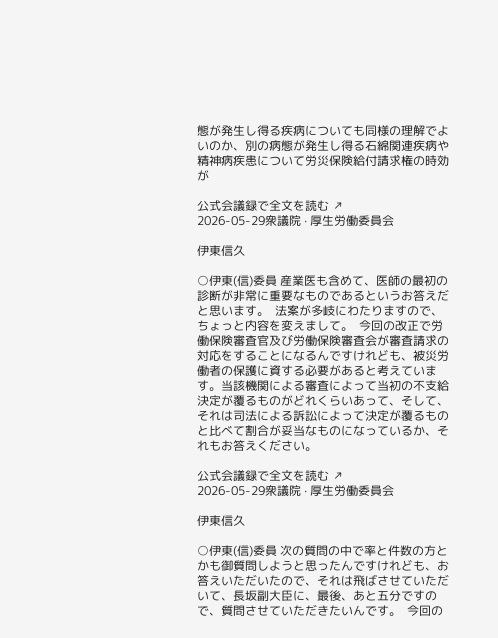態が発生し得る疾病についても同様の理解でよいのか、別の病態が発生し得る石綿関連疾病や精神病疾患について労災保険給付請求権の時効が

公式会議録で全文を読む ↗
2026-05-29衆議院 · 厚生労働委員会

伊東信久

○伊東(信)委員 産業医も含めて、医師の最初の診断が非常に重要なものであるというお答えだと思います。  法案が多岐にわたりますので、ちょっと内容を変えまして。  今回の改正で労働保険審査官及び労働保険審査会が審査請求の対応をすることになるんですけれども、被災労働者の保護に資する必要があると考えています。当該機関による審査によって当初の不支給決定が覆るものがどれくらいあって、そして、それは司法による訴訟によって決定が覆るものと比べて割合が妥当なものになっているか、それもお答えください。

公式会議録で全文を読む ↗
2026-05-29衆議院 · 厚生労働委員会

伊東信久

○伊東(信)委員 次の質問の中で率と件数の方とかも御質問しようと思ったんですけれども、お答えいただいたので、それは飛ばさせていただいて、長坂副大臣に、最後、あと五分ですので、質問させていただきたいんです。  今回の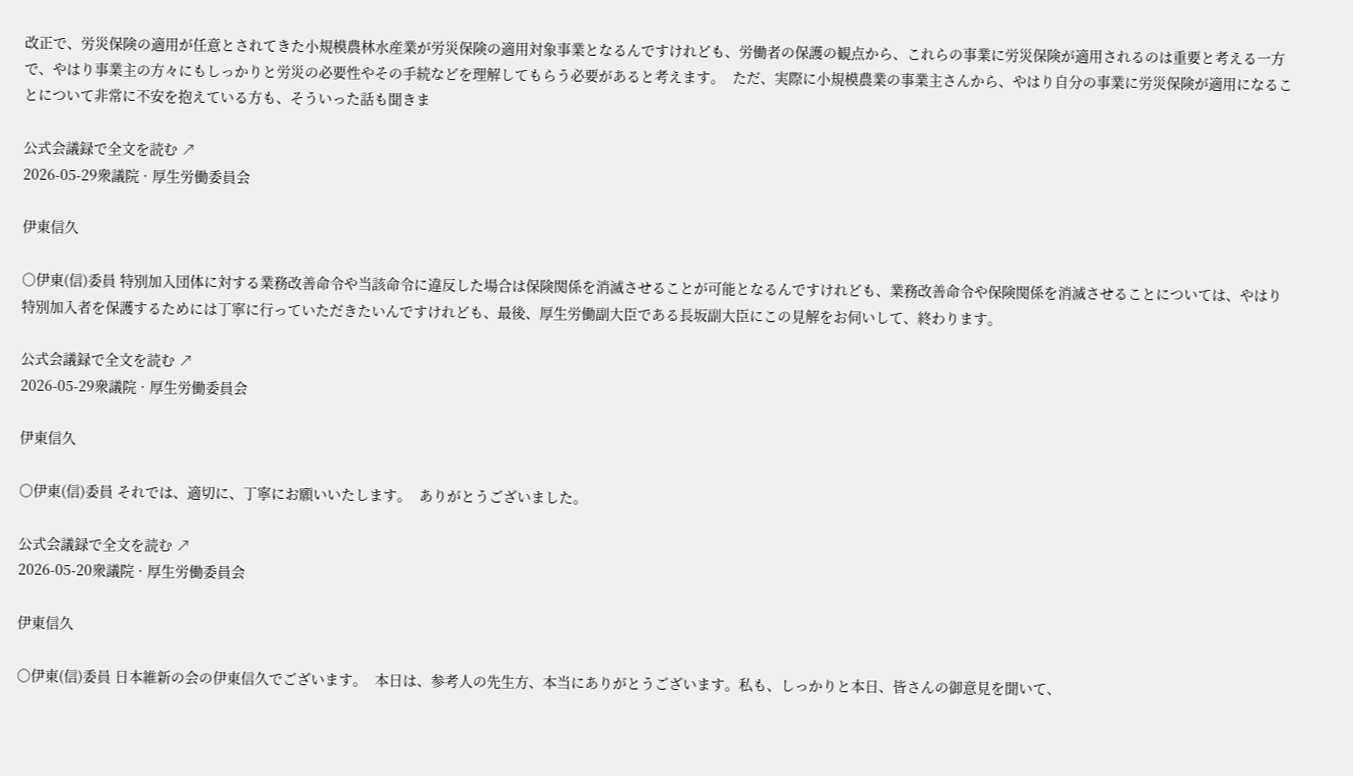改正で、労災保険の適用が任意とされてきた小規模農林水産業が労災保険の適用対象事業となるんですけれども、労働者の保護の観点から、これらの事業に労災保険が適用されるのは重要と考える一方で、やはり事業主の方々にもしっかりと労災の必要性やその手続などを理解してもらう必要があると考えます。  ただ、実際に小規模農業の事業主さんから、やはり自分の事業に労災保険が適用になることについて非常に不安を抱えている方も、そういった話も聞きま

公式会議録で全文を読む ↗
2026-05-29衆議院 · 厚生労働委員会

伊東信久

○伊東(信)委員 特別加入団体に対する業務改善命令や当該命令に違反した場合は保険関係を消滅させることが可能となるんですけれども、業務改善命令や保険関係を消滅させることについては、やはり特別加入者を保護するためには丁寧に行っていただきたいんですけれども、最後、厚生労働副大臣である長坂副大臣にこの見解をお伺いして、終わります。

公式会議録で全文を読む ↗
2026-05-29衆議院 · 厚生労働委員会

伊東信久

○伊東(信)委員 それでは、適切に、丁寧にお願いいたします。  ありがとうございました。

公式会議録で全文を読む ↗
2026-05-20衆議院 · 厚生労働委員会

伊東信久

○伊東(信)委員 日本維新の会の伊東信久でございます。  本日は、参考人の先生方、本当にありがとうございます。私も、しっかりと本日、皆さんの御意見を聞いて、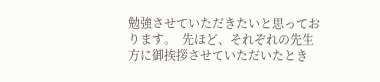勉強させていただきたいと思っております。  先ほど、それぞれの先生方に御挨拶させていただいたとき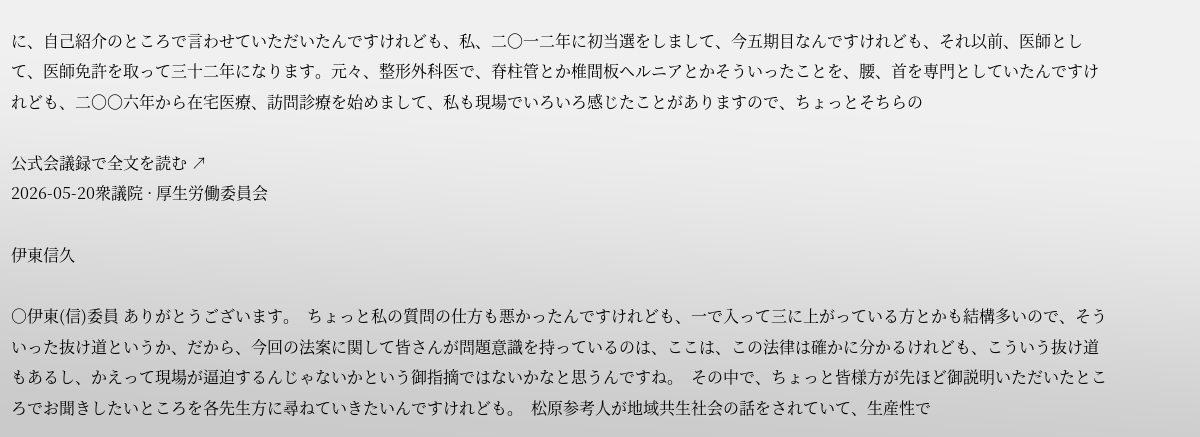に、自己紹介のところで言わせていただいたんですけれども、私、二〇一二年に初当選をしまして、今五期目なんですけれども、それ以前、医師として、医師免許を取って三十二年になります。元々、整形外科医で、脊柱管とか椎間板ヘルニアとかそういったことを、腰、首を専門としていたんですけれども、二〇〇六年から在宅医療、訪問診療を始めまして、私も現場でいろいろ感じたことがありますので、ちょっとそちらの

公式会議録で全文を読む ↗
2026-05-20衆議院 · 厚生労働委員会

伊東信久

○伊東(信)委員 ありがとうございます。  ちょっと私の質問の仕方も悪かったんですけれども、一で入って三に上がっている方とかも結構多いので、そういった抜け道というか、だから、今回の法案に関して皆さんが問題意識を持っているのは、ここは、この法律は確かに分かるけれども、こういう抜け道もあるし、かえって現場が逼迫するんじゃないかという御指摘ではないかなと思うんですね。  その中で、ちょっと皆様方が先ほど御説明いただいたところでお聞きしたいところを各先生方に尋ねていきたいんですけれども。  松原参考人が地域共生社会の話をされていて、生産性で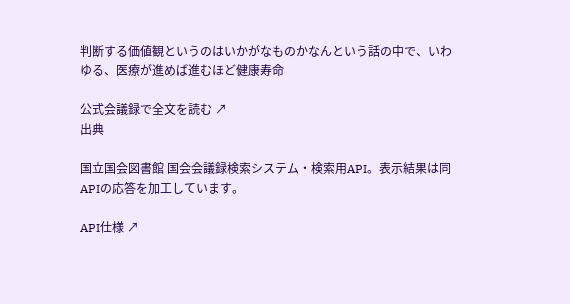判断する価値観というのはいかがなものかなんという話の中で、いわゆる、医療が進めば進むほど健康寿命

公式会議録で全文を読む ↗
出典

国立国会図書館 国会会議録検索システム・検索用API。表示結果は同APIの応答を加工しています。

API仕様 ↗